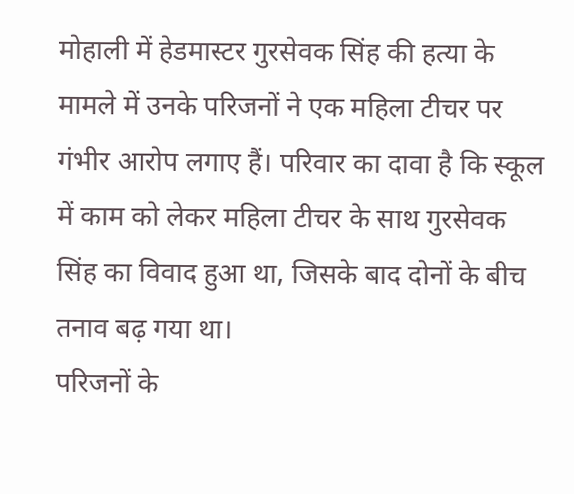मोहाली में हेडमास्टर गुरसेवक सिंह की हत्या के मामले में उनके परिजनों ने एक महिला टीचर पर गंभीर आरोप लगाए हैं। परिवार का दावा है कि स्कूल में काम को लेकर महिला टीचर के साथ गुरसेवक सिंह का विवाद हुआ था, जिसके बाद दोनों के बीच तनाव बढ़ गया था।
परिजनों के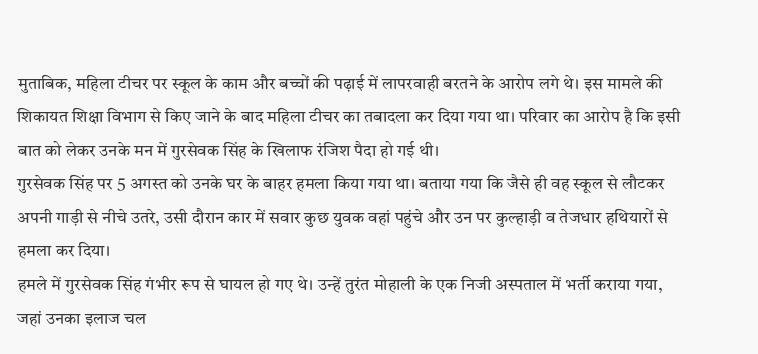मुताबिक, महिला टीचर पर स्कूल के काम और बच्चों की पढ़ाई में लापरवाही बरतने के आरोप लगे थे। इस मामले की शिकायत शिक्षा विभाग से किए जाने के बाद महिला टीचर का तबादला कर दिया गया था। परिवार का आरोप है कि इसी बात को लेकर उनके मन में गुरसेवक सिंह के खिलाफ रंजिश पैदा हो गई थी।
गुरसेवक सिंह पर 5 अगस्त को उनके घर के बाहर हमला किया गया था। बताया गया कि जैसे ही वह स्कूल से लौटकर अपनी गाड़ी से नीचे उतरे, उसी दौरान कार में सवार कुछ युवक वहां पहुंचे और उन पर कुल्हाड़ी व तेजधार हथियारों से हमला कर दिया।
हमले में गुरसेवक सिंह गंभीर रूप से घायल हो गए थे। उन्हें तुरंत मोहाली के एक निजी अस्पताल में भर्ती कराया गया, जहां उनका इलाज चल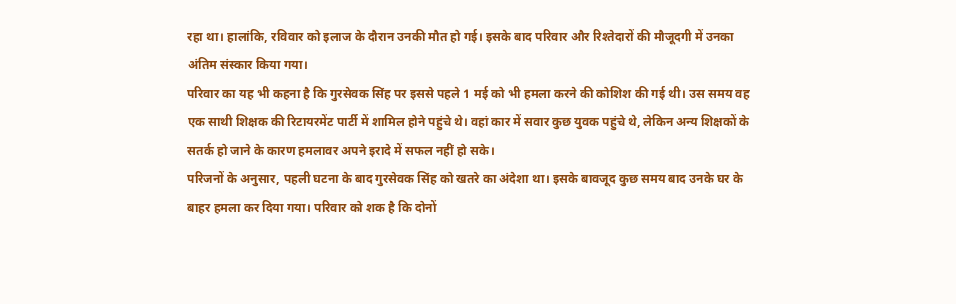रहा था। हालांकि, रविवार को इलाज के दौरान उनकी मौत हो गई। इसके बाद परिवार और रिश्तेदारों की मौजूदगी में उनका अंतिम संस्कार किया गया।
परिवार का यह भी कहना है कि गुरसेवक सिंह पर इससे पहले 1 मई को भी हमला करने की कोशिश की गई थी। उस समय वह एक साथी शिक्षक की रिटायरमेंट पार्टी में शामिल होने पहुंचे थे। वहां कार में सवार कुछ युवक पहुंचे थे, लेकिन अन्य शिक्षकों के सतर्क हो जाने के कारण हमलावर अपने इरादे में सफल नहीं हो सके।
परिजनों के अनुसार, पहली घटना के बाद गुरसेवक सिंह को खतरे का अंदेशा था। इसके बावजूद कुछ समय बाद उनके घर के बाहर हमला कर दिया गया। परिवार को शक है कि दोनों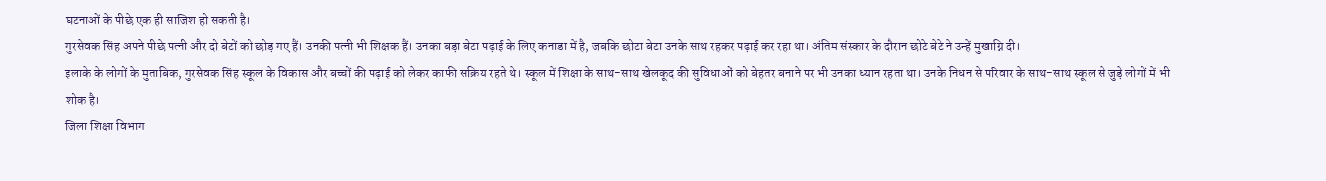घटनाओं के पीछे एक ही साजिश हो सकती है।
गुरसेवक सिंह अपने पीछे पत्नी और दो बेटों को छोड़ गए हैं। उनकी पत्नी भी शिक्षक हैं। उनका बड़ा बेटा पढ़ाई के लिए कनाडा में है, जबकि छोटा बेटा उनके साथ रहकर पढ़ाई कर रहा था। अंतिम संस्कार के दौरान छोटे बेटे ने उन्हें मुखाग्नि दी।
इलाके के लोगों के मुताबिक, गुरसेवक सिंह स्कूल के विकास और बच्चों की पढ़ाई को लेकर काफी सक्रिय रहते थे। स्कूल में शिक्षा के साथ-साथ खेलकूद की सुविधाओं को बेहतर बनाने पर भी उनका ध्यान रहता था। उनके निधन से परिवार के साथ-साथ स्कूल से जुड़े लोगों में भी शोक है।
जिला शिक्षा विभाग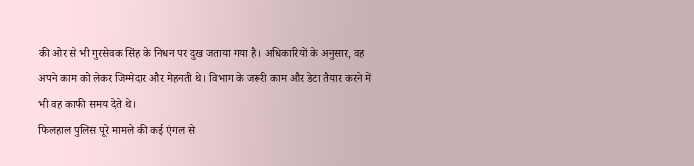की ओर से भी गुरसेवक सिंह के निधन पर दुख जताया गया है। अधिकारियों के अनुसार, वह अपने काम को लेकर जिम्मेदार और मेहनती थे। विभाग के जरूरी काम और डेटा तैयार करने में भी वह काफी समय देते थे।
फिलहाल पुलिस पूरे मामले की कई एंगल से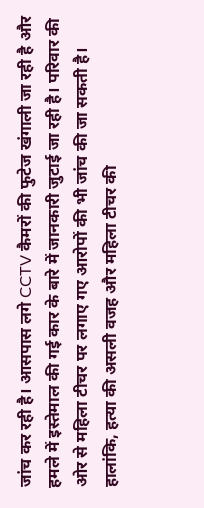जांच कर रही है। आसपास लगे CCTV कैमरों की फुटेज खंगाली जा रही है और हमले में इस्तेमाल की गई कार के बारे में जानकारी जुटाई जा रही है। परिवार की ओर से महिला टीचर पर लगाए गए आरोपों की भी जांच की जा सकती है। हालांकि, हत्या की असली वजह और महिला टीचर की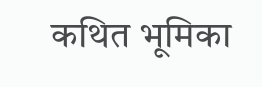कथित भूमिका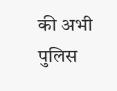की अभी पुलिस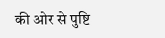की ओर से पुष्टि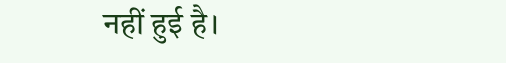नहीं हुई है।